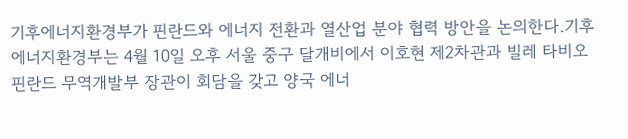기후에너지환경부가 핀란드와 에너지 전환과 열산업 분야 협력 방안을 논의한다.기후에너지환경부는 4월 10일 오후 서울 중구 달개비에서 이호현 제2차관과 빌레 타비오 핀란드 무역개발부 장관이 회담을 갖고 양국 에너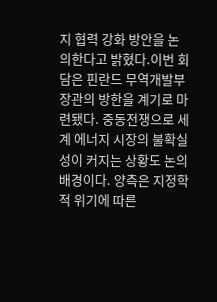지 협력 강화 방안을 논의한다고 밝혔다.이번 회담은 핀란드 무역개발부 장관의 방한을 계기로 마련됐다. 중동전쟁으로 세계 에너지 시장의 불확실성이 커지는 상황도 논의 배경이다. 양측은 지정학적 위기에 따른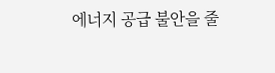에너지 공급 불안을 줄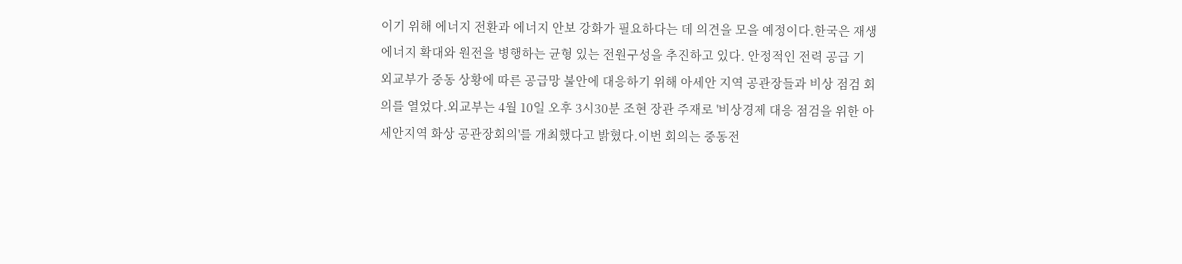이기 위해 에너지 전환과 에너지 안보 강화가 필요하다는 데 의견을 모을 예정이다.한국은 재생에너지 확대와 원전을 병행하는 균형 있는 전원구성을 추진하고 있다. 안정적인 전력 공급 기
외교부가 중동 상황에 따른 공급망 불안에 대응하기 위해 아세안 지역 공관장들과 비상 점검 회의를 열었다.외교부는 4월 10일 오후 3시30분 조현 장관 주재로 '비상경제 대응 점검을 위한 아세안지역 화상 공관장회의'를 개최했다고 밝혔다.이번 회의는 중동전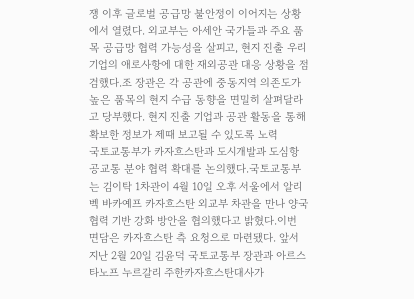쟁 이후 글로벌 공급망 불안정이 이어지는 상황에서 열렸다. 외교부는 아세안 국가들과 주요 품목 공급망 협력 가능성을 살피고, 현지 진출 우리 기업의 애로사항에 대한 재외공관 대응 상황을 점검했다.조 장관은 각 공관에 중동지역 의존도가 높은 품목의 현지 수급 동향을 면밀히 살펴달라고 당부했다. 현지 진출 기업과 공관 활동을 통해 확보한 정보가 제때 보고될 수 있도록 노력
국토교통부가 카자흐스탄과 도시개발과 도심항공교통 분야 협력 확대를 논의했다.국토교통부는 김이탁 1차관이 4월 10일 오후 서울에서 알리벡 바카예프 카자흐스탄 외교부 차관을 만나 양국 협력 기반 강화 방안을 협의했다고 밝혔다.이번 면담은 카자흐스탄 측 요청으로 마련됐다. 앞서 지난 2월 20일 김윤덕 국토교통부 장관과 아르스타노프 누르갈리 주한카자흐스탄대사가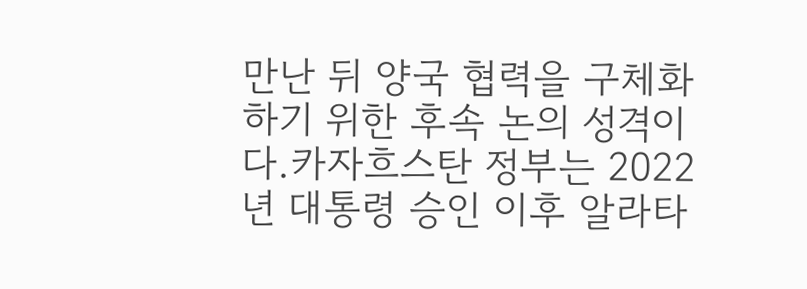만난 뒤 양국 협력을 구체화하기 위한 후속 논의 성격이다.카자흐스탄 정부는 2022년 대통령 승인 이후 알라타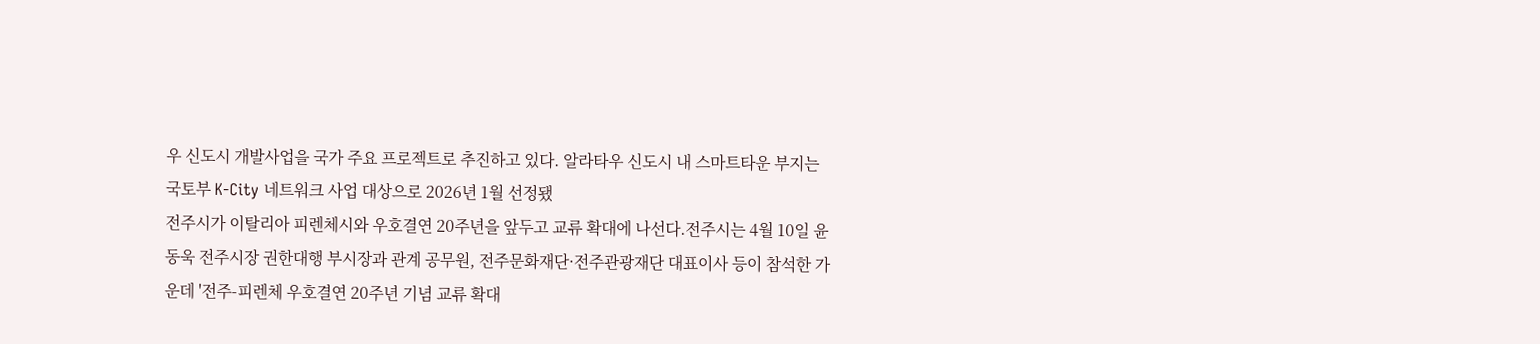우 신도시 개발사업을 국가 주요 프로젝트로 추진하고 있다. 알라타우 신도시 내 스마트타운 부지는 국토부 K-City 네트워크 사업 대상으로 2026년 1월 선정됐
전주시가 이탈리아 피렌체시와 우호결연 20주년을 앞두고 교류 확대에 나선다.전주시는 4월 10일 윤동욱 전주시장 권한대행 부시장과 관계 공무원, 전주문화재단·전주관광재단 대표이사 등이 참석한 가운데 '전주-피렌체 우호결연 20주년 기념 교류 확대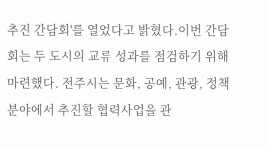추진 간담회'를 열었다고 밝혔다.이번 간담회는 두 도시의 교류 성과를 점검하기 위해 마련했다. 전주시는 문화, 공예, 관광, 정책 분야에서 추진할 협력사업을 관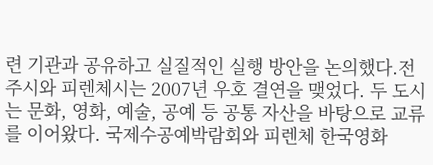련 기관과 공유하고 실질적인 실행 방안을 논의했다.전주시와 피렌체시는 2007년 우호 결연을 맺었다. 두 도시는 문화, 영화, 예술, 공예 등 공통 자산을 바탕으로 교류를 이어왔다. 국제수공예박람회와 피렌체 한국영화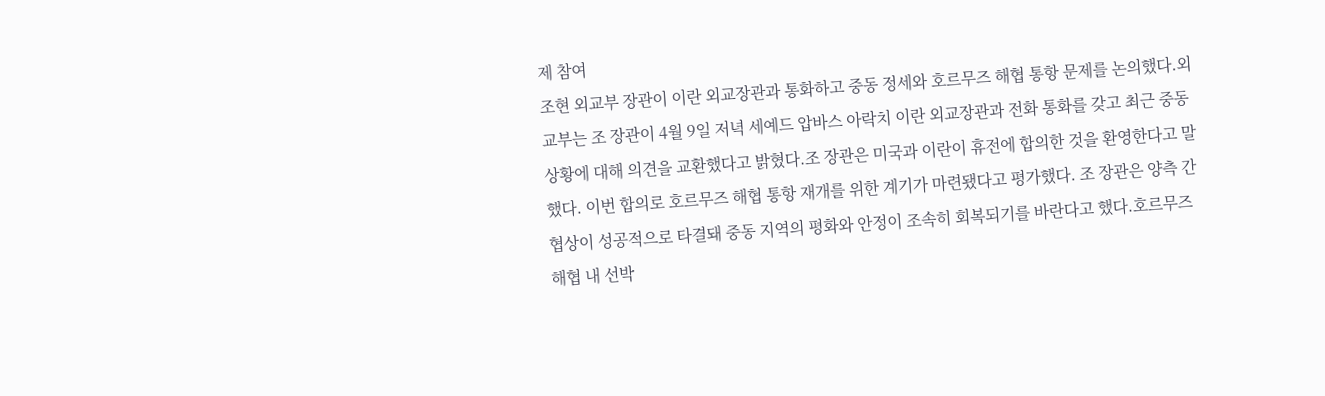제 참여
조현 외교부 장관이 이란 외교장관과 통화하고 중동 정세와 호르무즈 해협 통항 문제를 논의했다.외교부는 조 장관이 4월 9일 저녁 세예드 압바스 아락치 이란 외교장관과 전화 통화를 갖고 최근 중동 상황에 대해 의견을 교환했다고 밝혔다.조 장관은 미국과 이란이 휴전에 합의한 것을 환영한다고 말했다. 이번 합의로 호르무즈 해협 통항 재개를 위한 계기가 마련됐다고 평가했다. 조 장관은 양측 간 협상이 성공적으로 타결돼 중동 지역의 평화와 안정이 조속히 회복되기를 바란다고 했다.호르무즈 해협 내 선박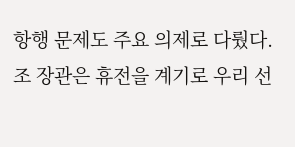항행 문제도 주요 의제로 다뤘다. 조 장관은 휴전을 계기로 우리 선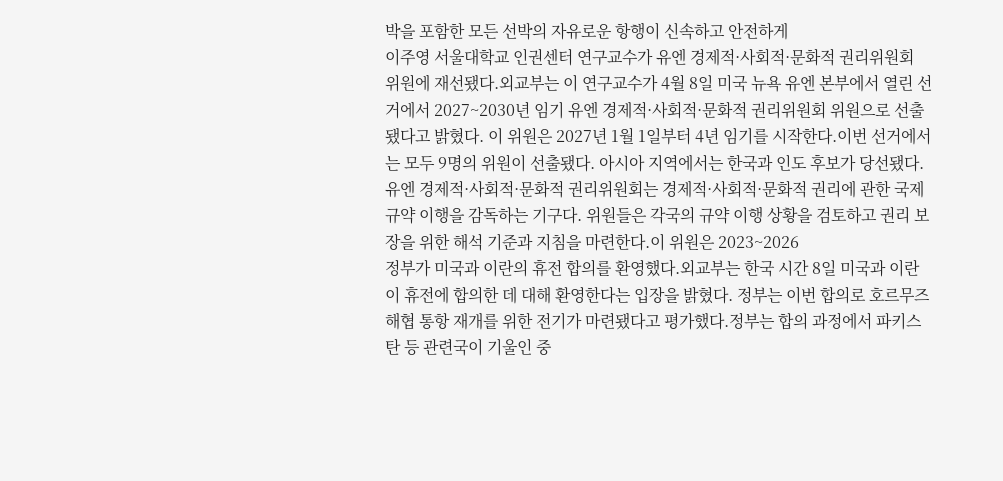박을 포함한 모든 선박의 자유로운 항행이 신속하고 안전하게
이주영 서울대학교 인권센터 연구교수가 유엔 경제적·사회적·문화적 권리위원회 위원에 재선됐다.외교부는 이 연구교수가 4월 8일 미국 뉴욕 유엔 본부에서 열린 선거에서 2027~2030년 임기 유엔 경제적·사회적·문화적 권리위원회 위원으로 선출됐다고 밝혔다. 이 위원은 2027년 1월 1일부터 4년 임기를 시작한다.이번 선거에서는 모두 9명의 위원이 선출됐다. 아시아 지역에서는 한국과 인도 후보가 당선됐다.유엔 경제적·사회적·문화적 권리위원회는 경제적·사회적·문화적 권리에 관한 국제규약 이행을 감독하는 기구다. 위원들은 각국의 규약 이행 상황을 검토하고 권리 보장을 위한 해석 기준과 지침을 마련한다.이 위원은 2023~2026
정부가 미국과 이란의 휴전 합의를 환영했다.외교부는 한국 시간 8일 미국과 이란이 휴전에 합의한 데 대해 환영한다는 입장을 밝혔다. 정부는 이번 합의로 호르무즈 해협 통항 재개를 위한 전기가 마련됐다고 평가했다.정부는 합의 과정에서 파키스탄 등 관련국이 기울인 중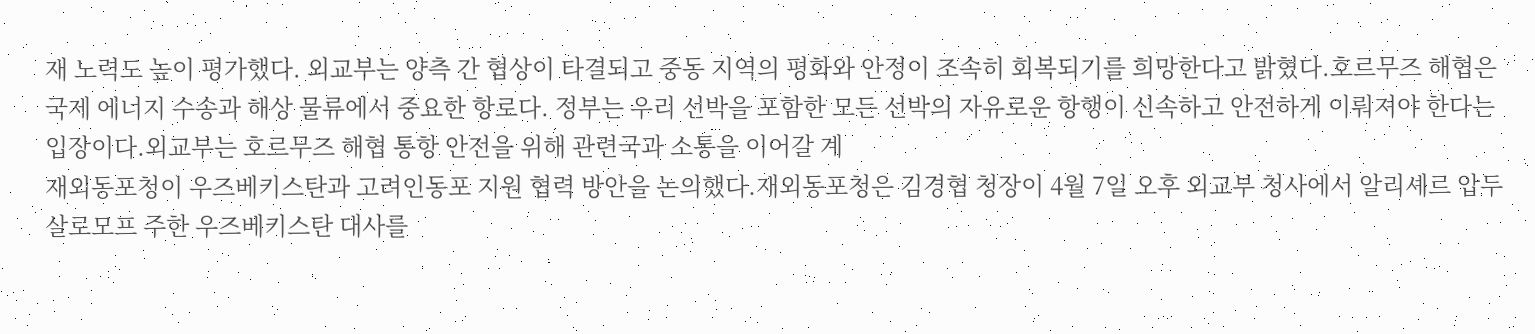재 노력도 높이 평가했다. 외교부는 양측 간 협상이 타결되고 중동 지역의 평화와 안정이 조속히 회복되기를 희망한다고 밝혔다.호르무즈 해협은 국제 에너지 수송과 해상 물류에서 중요한 항로다. 정부는 우리 선박을 포함한 모든 선박의 자유로운 항행이 신속하고 안전하게 이뤄져야 한다는 입장이다.외교부는 호르무즈 해협 통항 안전을 위해 관련국과 소통을 이어갈 계
재외동포청이 우즈베키스탄과 고려인동포 지원 협력 방안을 논의했다.재외동포청은 김경협 청장이 4월 7일 오후 외교부 청사에서 알리셰르 압두살로모프 주한 우즈베키스탄 대사를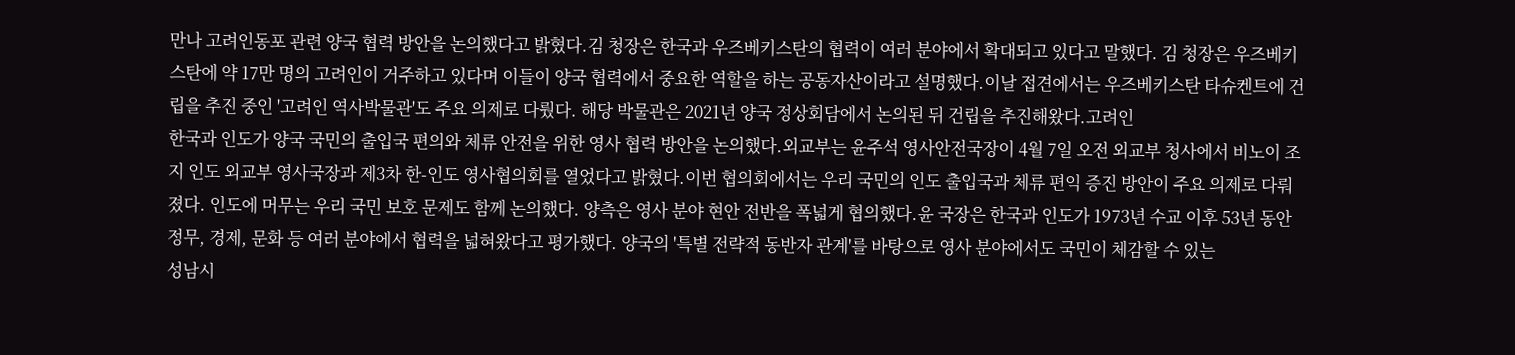만나 고려인동포 관련 양국 협력 방안을 논의했다고 밝혔다.김 청장은 한국과 우즈베키스탄의 협력이 여러 분야에서 확대되고 있다고 말했다. 김 청장은 우즈베키스탄에 약 17만 명의 고려인이 거주하고 있다며 이들이 양국 협력에서 중요한 역할을 하는 공동자산이라고 설명했다.이날 접견에서는 우즈베키스탄 타슈켄트에 건립을 추진 중인 '고려인 역사박물관'도 주요 의제로 다뤘다. 해당 박물관은 2021년 양국 정상회담에서 논의된 뒤 건립을 추진해왔다.고려인
한국과 인도가 양국 국민의 출입국 편의와 체류 안전을 위한 영사 협력 방안을 논의했다.외교부는 윤주석 영사안전국장이 4월 7일 오전 외교부 청사에서 비노이 조지 인도 외교부 영사국장과 제3차 한-인도 영사협의회를 열었다고 밝혔다.이번 협의회에서는 우리 국민의 인도 출입국과 체류 편익 증진 방안이 주요 의제로 다뤄졌다. 인도에 머무는 우리 국민 보호 문제도 함께 논의했다. 양측은 영사 분야 현안 전반을 폭넓게 협의했다.윤 국장은 한국과 인도가 1973년 수교 이후 53년 동안 정무, 경제, 문화 등 여러 분야에서 협력을 넓혀왔다고 평가했다. 양국의 '특별 전략적 동반자 관계'를 바탕으로 영사 분야에서도 국민이 체감할 수 있는
성남시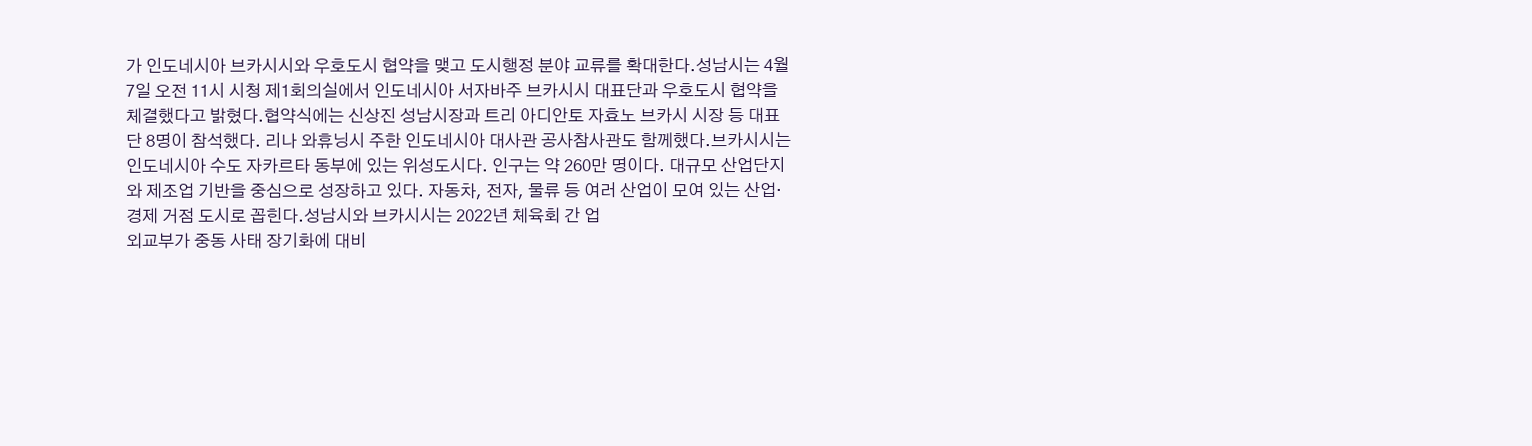가 인도네시아 브카시시와 우호도시 협약을 맺고 도시행정 분야 교류를 확대한다.성남시는 4월 7일 오전 11시 시청 제1회의실에서 인도네시아 서자바주 브카시시 대표단과 우호도시 협약을 체결했다고 밝혔다.협약식에는 신상진 성남시장과 트리 아디안토 자효노 브카시 시장 등 대표단 8명이 참석했다. 리나 와휴닝시 주한 인도네시아 대사관 공사참사관도 함께했다.브카시시는 인도네시아 수도 자카르타 동부에 있는 위성도시다. 인구는 약 260만 명이다. 대규모 산업단지와 제조업 기반을 중심으로 성장하고 있다. 자동차, 전자, 물류 등 여러 산업이 모여 있는 산업·경제 거점 도시로 꼽힌다.성남시와 브카시시는 2022년 체육회 간 업
외교부가 중동 사태 장기화에 대비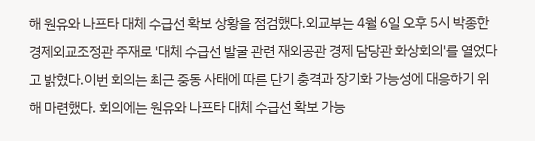해 원유와 나프타 대체 수급선 확보 상황을 점검했다.외교부는 4월 6일 오후 5시 박종한 경제외교조정관 주재로 '대체 수급선 발굴 관련 재외공관 경제 담당관 화상회의'를 열었다고 밝혔다.이번 회의는 최근 중동 사태에 따른 단기 충격과 장기화 가능성에 대응하기 위해 마련했다. 회의에는 원유와 나프타 대체 수급선 확보 가능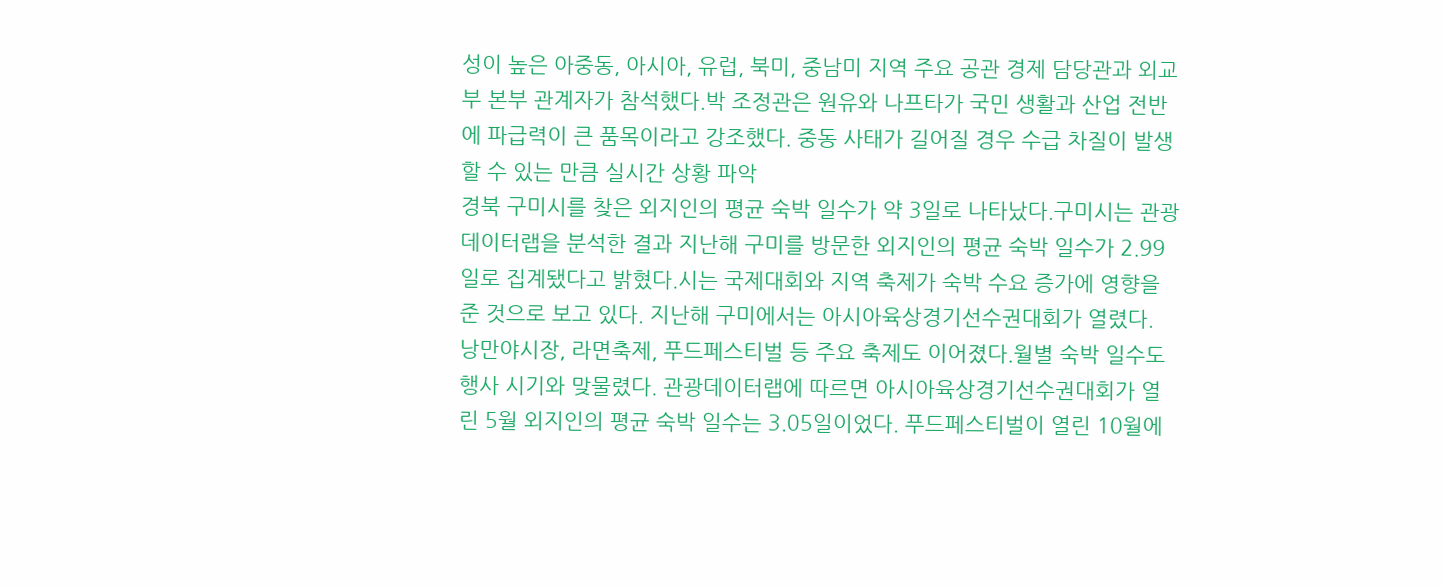성이 높은 아중동, 아시아, 유럽, 북미, 중남미 지역 주요 공관 경제 담당관과 외교부 본부 관계자가 참석했다.박 조정관은 원유와 나프타가 국민 생활과 산업 전반에 파급력이 큰 품목이라고 강조했다. 중동 사태가 길어질 경우 수급 차질이 발생할 수 있는 만큼 실시간 상황 파악
경북 구미시를 찾은 외지인의 평균 숙박 일수가 약 3일로 나타났다.구미시는 관광데이터랩을 분석한 결과 지난해 구미를 방문한 외지인의 평균 숙박 일수가 2.99일로 집계됐다고 밝혔다.시는 국제대회와 지역 축제가 숙박 수요 증가에 영향을 준 것으로 보고 있다. 지난해 구미에서는 아시아육상경기선수권대회가 열렸다. 낭만야시장, 라면축제, 푸드페스티벌 등 주요 축제도 이어졌다.월별 숙박 일수도 행사 시기와 맞물렸다. 관광데이터랩에 따르면 아시아육상경기선수권대회가 열린 5월 외지인의 평균 숙박 일수는 3.05일이었다. 푸드페스티벌이 열린 10월에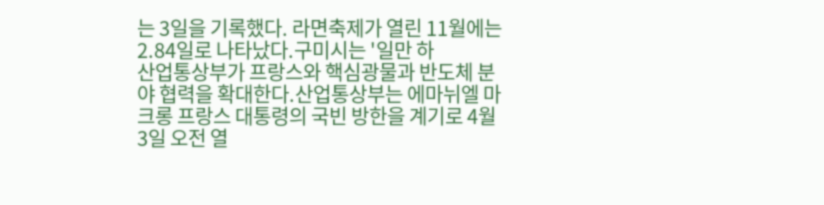는 3일을 기록했다. 라면축제가 열린 11월에는 2.84일로 나타났다.구미시는 '일만 하
산업통상부가 프랑스와 핵심광물과 반도체 분야 협력을 확대한다.산업통상부는 에마뉘엘 마크롱 프랑스 대통령의 국빈 방한을 계기로 4월 3일 오전 열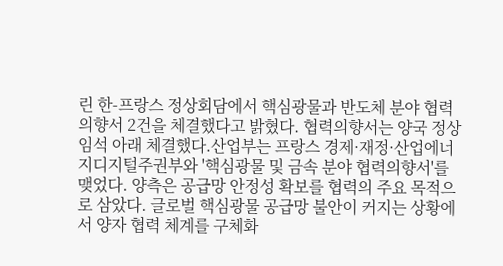린 한-프랑스 정상회담에서 핵심광물과 반도체 분야 협력의향서 2건을 체결했다고 밝혔다. 협력의향서는 양국 정상 임석 아래 체결했다.산업부는 프랑스 경제·재정·산업에너지디지털주권부와 '핵심광물 및 금속 분야 협력의향서'를 맺었다. 양측은 공급망 안정성 확보를 협력의 주요 목적으로 삼았다. 글로벌 핵심광물 공급망 불안이 커지는 상황에서 양자 협력 체계를 구체화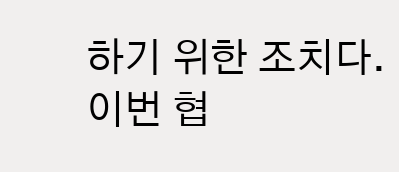하기 위한 조치다.이번 협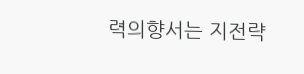력의향서는 지전략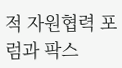적 자원협력 포럼과 팍스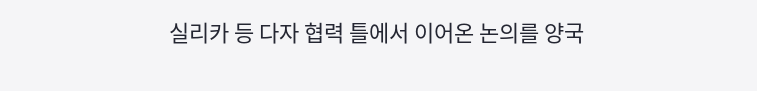실리카 등 다자 협력 틀에서 이어온 논의를 양국